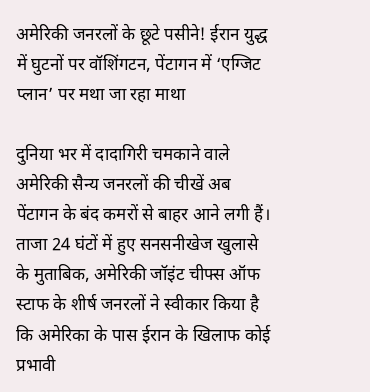अमेरिकी जनरलों के छूटे पसीने! ईरान युद्ध में घुटनों पर वॉशिंगटन, पेंटागन में ‘एग्जिट प्लान’ पर मथा जा रहा माथा

दुनिया भर में दादागिरी चमकाने वाले अमेरिकी सैन्य जनरलों की चीखें अब पेंटागन के बंद कमरों से बाहर आने लगी हैं। ताजा 24 घंटों में हुए सनसनीखेज खुलासे के मुताबिक, अमेरिकी जॉइंट चीफ्स ऑफ स्टाफ के शीर्ष जनरलों ने स्वीकार किया है कि अमेरिका के पास ईरान के खिलाफ कोई प्रभावी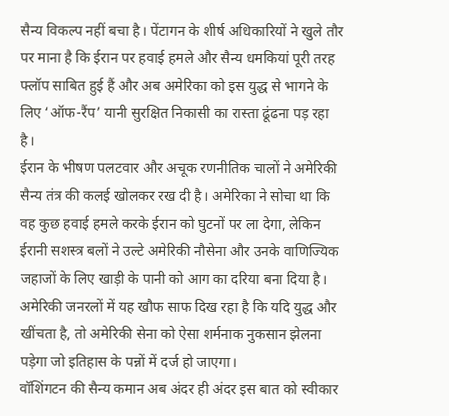सैन्य विकल्प नहीं बचा है। पेंटागन के शीर्ष अधिकारियों ने खुले तौर पर माना है कि ईरान पर हवाई हमले और सैन्य धमकियां पूरी तरह फ्लॉप साबित हुई हैं और अब अमेरिका को इस युद्ध से भागने के लिए ‘ऑफ-रैंप’ यानी सुरक्षित निकासी का रास्ता ढूंढना पड़ रहा है।
ईरान के भीषण पलटवार और अचूक रणनीतिक चालों ने अमेरिकी सैन्य तंत्र की कलई खोलकर रख दी है। अमेरिका ने सोचा था कि वह कुछ हवाई हमले करके ईरान को घुटनों पर ला देगा, लेकिन ईरानी सशस्त्र बलों ने उल्टे अमेरिकी नौसेना और उनके वाणिज्यिक जहाजों के लिए खाड़ी के पानी को आग का दरिया बना दिया है। अमेरिकी जनरलों में यह खौफ साफ दिख रहा है कि यदि युद्ध और खींचता है, तो अमेरिकी सेना को ऐसा शर्मनाक नुकसान झेलना पड़ेगा जो इतिहास के पन्नों में दर्ज हो जाएगा।
वॉशिंगटन की सैन्य कमान अब अंदर ही अंदर इस बात को स्वीकार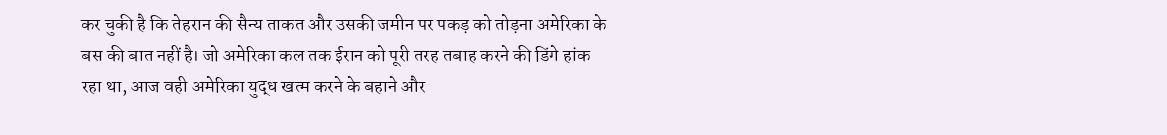कर चुकी है कि तेहरान की सैन्य ताकत और उसकी जमीन पर पकड़ को तोड़ना अमेरिका के बस की बात नहीं है। जो अमेरिका कल तक ईरान को पूरी तरह तबाह करने की डिंगे हांक रहा था, आज वही अमेरिका युद्ध खत्म करने के बहाने और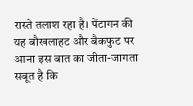रास्ते तलाश रहा है। पेंटागन की यह बौखलाहट और बैकफुट पर आना इस बात का जीता-जागता सबूत है कि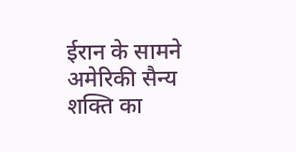ईरान के सामने अमेरिकी सैन्य शक्ति का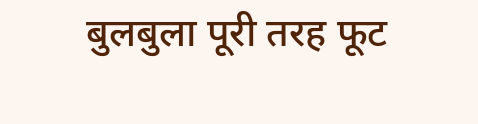बुलबुला पूरी तरह फूट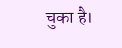चुका है।